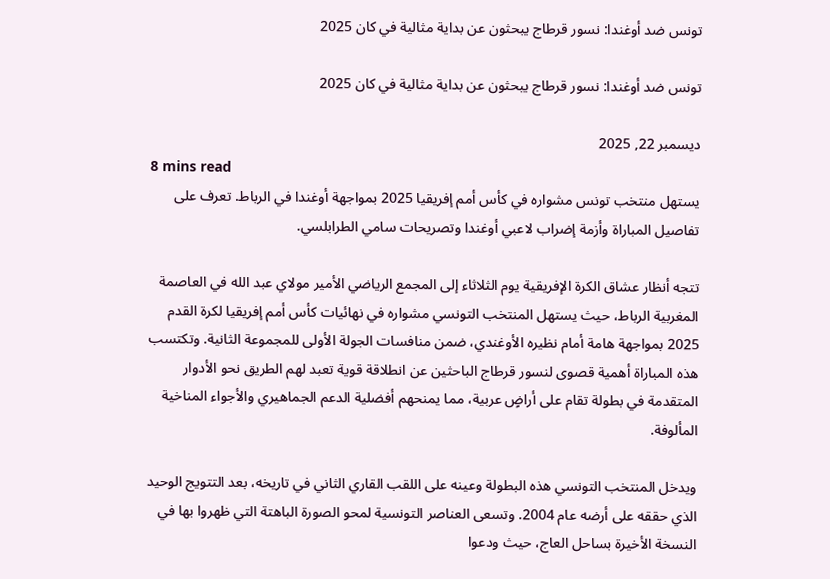تونس ضد أوغندا: نسور قرطاج يبحثون عن بداية مثالية في كان 2025

تونس ضد أوغندا: نسور قرطاج يبحثون عن بداية مثالية في كان 2025

ديسمبر 22, 2025
8 mins read
يستهل منتخب تونس مشواره في كأس أمم إفريقيا 2025 بمواجهة أوغندا في الرباط. تعرف على تفاصيل المباراة وأزمة إضراب لاعبي أوغندا وتصريحات سامي الطرابلسي.

تتجه أنظار عشاق الكرة الإفريقية يوم الثلاثاء إلى المجمع الرياضي الأمير مولاي عبد الله في العاصمة المغربية الرباط، حيث يستهل المنتخب التونسي مشواره في نهائيات كأس أمم إفريقيا لكرة القدم 2025 بمواجهة هامة أمام نظيره الأوغندي، ضمن منافسات الجولة الأولى للمجموعة الثانية. وتكتسب هذه المباراة أهمية قصوى لنسور قرطاج الباحثين عن انطلاقة قوية تعبد لهم الطريق نحو الأدوار المتقدمة في بطولة تقام على أراضٍ عربية، مما يمنحهم أفضلية الدعم الجماهيري والأجواء المناخية المألوفة.

ويدخل المنتخب التونسي هذه البطولة وعينه على اللقب القاري الثاني في تاريخه، بعد التتويج الوحيد الذي حققه على أرضه عام 2004. وتسعى العناصر التونسية لمحو الصورة الباهتة التي ظهروا بها في النسخة الأخيرة بساحل العاج، حيث ودعوا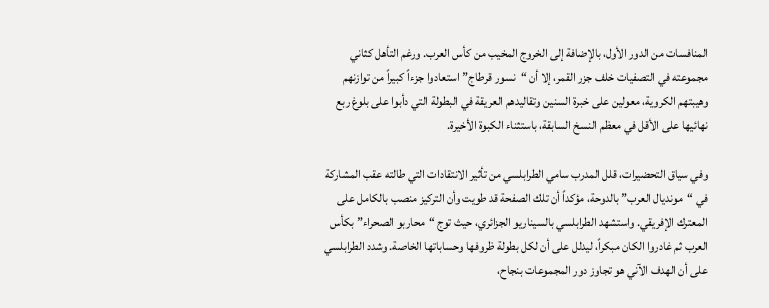المنافسات من الدور الأول، بالإضافة إلى الخروج المخيب من كأس العرب. ورغم التأهل كثاني مجموعته في التصفيات خلف جزر القمر، إلا أن “نسور قرطاج” استعادوا جزءاً كبيراً من توازنهم وهيبتهم الكروية، معولين على خبرة السنين وتقاليدهم العريقة في البطولة التي دأبوا على بلوغ ربع نهائيها على الأقل في معظم النسخ السابقة، باستثناء الكبوة الأخيرة.

وفي سياق التحضيرات، قلل المدرب سامي الطرابلسي من تأثير الانتقادات التي طالته عقب المشاركة في “مونديال العرب” بالدوحة، مؤكداً أن تلك الصفحة قد طويت وأن التركيز منصب بالكامل على المعترك الإفريقي. واستشهد الطرابلسي بالسيناريو الجزائري، حيث توج “محاربو الصحراء” بكأس العرب ثم غادروا الكان مبكراً، ليدلل على أن لكل بطولة ظروفها وحساباتها الخاصة. وشدد الطرابلسي على أن الهدف الآني هو تجاوز دور المجموعات بنجاح،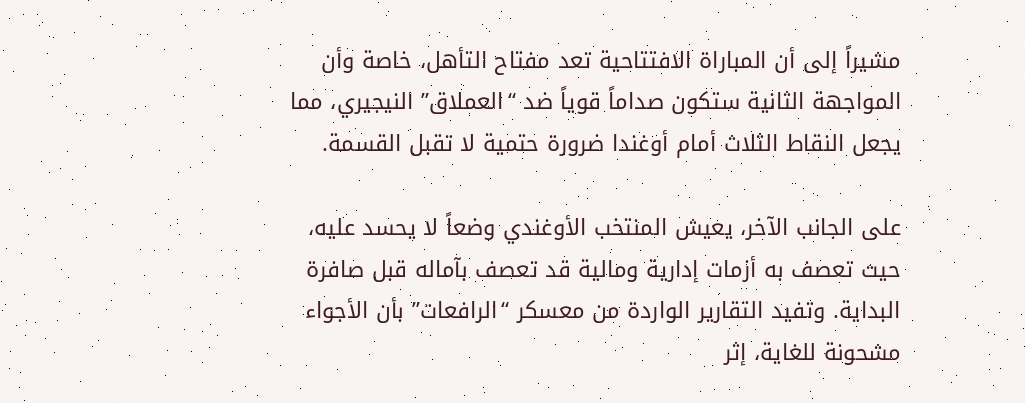مشيراً إلى أن المباراة الافتتاحية تعد مفتاح التأهل، خاصة وأن المواجهة الثانية ستكون صداماً قوياً ضد “العملاق” النيجيري، مما يجعل النقاط الثلاث أمام أوغندا ضرورة حتمية لا تقبل القسمة.

على الجانب الآخر، يعيش المنتخب الأوغندي وضعاً لا يحسد عليه، حيث تعصف به أزمات إدارية ومالية قد تعصف بآماله قبل صافرة البداية. وتفيد التقارير الواردة من معسكر “الرافعات” بأن الأجواء مشحونة للغاية، إثر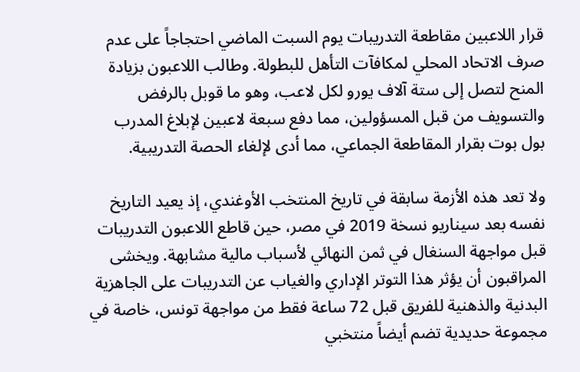قرار اللاعبين مقاطعة التدريبات يوم السبت الماضي احتجاجاً على عدم صرف الاتحاد المحلي لمكافآت التأهل للبطولة. وطالب اللاعبون بزيادة المنح لتصل إلى ستة آلاف يورو لكل لاعب، وهو ما قوبل بالرفض والتسويف من قبل المسؤولين، مما دفع سبعة لاعبين لإبلاغ المدرب بول بوت بقرار المقاطعة الجماعي، مما أدى لإلغاء الحصة التدريبية.

ولا تعد هذه الأزمة سابقة في تاريخ المنتخب الأوغندي، إذ يعيد التاريخ نفسه بعد سيناريو نسخة 2019 في مصر، حين قاطع اللاعبون التدريبات قبل مواجهة السنغال في ثمن النهائي لأسباب مالية مشابهة. ويخشى المراقبون أن يؤثر هذا التوتر الإداري والغياب عن التدريبات على الجاهزية البدنية والذهنية للفريق قبل 72 ساعة فقط من مواجهة تونس، خاصة في مجموعة حديدية تضم أيضاً منتخبي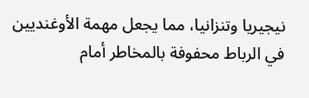نيجيريا وتنزانيا، مما يجعل مهمة الأوغنديين في الرباط محفوفة بالمخاطر أمام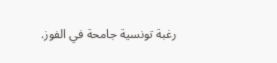رغبة تونسية جامحة في الفوز.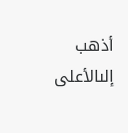أذهب إلىالأعلى